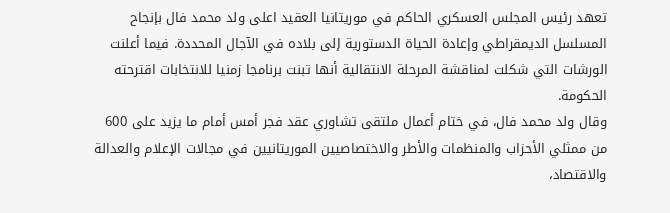تعهد رئيس المجلس العسكري الحاكم في موريتانيا العقيد اعلى ولد محمد فال بإنجاح المسلسل الديمقراطي وإعادة الحياة الدستورية إلى بلاده في الآجال المحددة. فيما أعلنت الورشات التي شكلت لمناقشة المرحلة الانتقالية أنها تبنت برنامجا زمنيا للانتخابات اقترحته الحكومة.
وقال ولد محمد فال، في ختام أعمال ملتقى تشاوري عقد فجر أمس أمام ما يزيد على 600 من ممثلي الأحزاب والمنظمات والأطر والاختصاصيين الموريتانيين في مجالات الإعلام والعدالة والاقتصاد،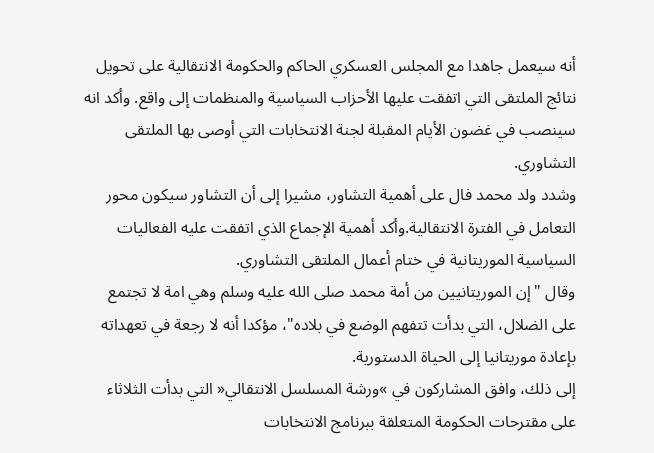أنه سيعمل جاهدا مع المجلس العسكري الحاكم والحكومة الانتقالية على تحويل نتائج الملتقى التي اتفقت عليها الأحزاب السياسية والمنظمات إلى واقع. وأكد انه سينصب في غضون الأيام المقبلة لجنة الانتخابات التي أوصى بها الملتقى التشاوري.
وشدد ولد محمد فال على أهمية التشاور، مشيرا إلى أن التشاور سيكون محور التعامل في الفترة الانتقالية.وأكد أهمية الإجماع الذي اتفقت عليه الفعاليات السياسية الموريتانية في ختام أعمال الملتقى التشاوري.
وقال "إن الموريتانيين من أمة محمد صلى الله عليه وسلم وهي امة لا تجتمع على الضلال، التي بدأت تتفهم الوضع في بلاده"، مؤكدا أنه لا رجعة في تعهداته بإعادة موريتانيا إلى الحياة الدستورية.
إلى ذلك، وافق المشاركون في »ورشة المسلسل الانتقالي« التي بدأت الثلاثاء على مقترحات الحكومة المتعلقة ببرنامج الانتخابات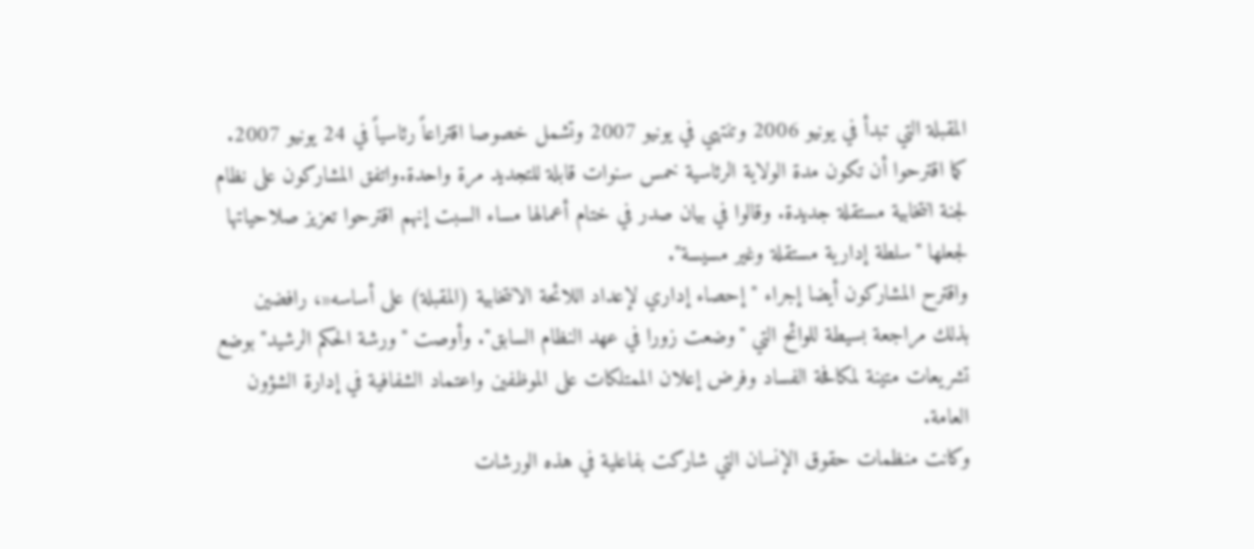المقبلة التي تبدأ في يونيو 2006 وتنتهي في يونيو 2007 وتشمل خصوصا اقتراعاً رئاسياً في 24 يونيو 2007.
كما اقترحوا أن تكون مدة الولاية الرئاسية خمس سنوات قابلة للتجديد مرة واحدة.واتفق المشاركون على نظام لجنة انتخابية مستقلة جديدة. وقالوا في بيان صدر في ختام أعمالها مساء السبت إنهم اقترحوا تعزيز صلاحياتها لجعلها "سلطة إدارية مستقلة وغير مسيسة".
واقترح المشاركون أيضا إجراء "إحصاء إداري لإعداد اللائحة الانتخابية (المقبلة) على أساسه«، رافضين بذلك مراجعة بسيطة للوائح التي "وضعت زورا في عهد النظام السابق". وأوصت "ورشة الحكم الرشيد" بوضع تشريعات متينة لمكافحة الفساد وفرض إعلان الممتلكات على الموظفين واعتماد الشفافية في إدارة الشؤون العامة.
وكانت منظمات حقوق الإنسان التي شاركت بفاعلية في هذه الورشات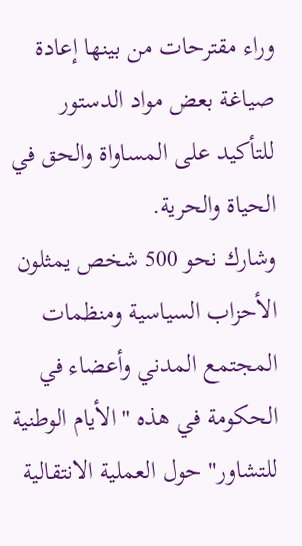وراء مقترحات من بينها إعادة صياغة بعض مواد الدستور للتأكيد على المساواة والحق في الحياة والحرية.
وشارك نحو 500 شخص يمثلون الأحزاب السياسية ومنظمات المجتمع المدني وأعضاء في الحكومة في هذه "الأيام الوطنية للتشاور" حول العملية الانتقالية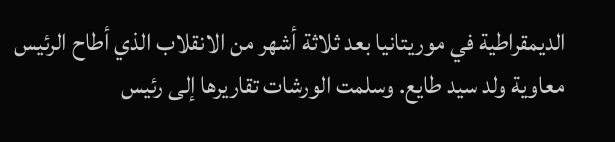الديمقراطية في موريتانيا بعد ثلاثة أشهر من الانقلاب الذي أطاح الرئيس معاوية ولد سيد طايع. وسلمت الورشات تقاريرها إلى رئيس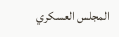المجلس العسكري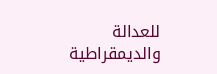للعدالة والديمقراطية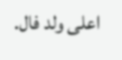اعلى ولد فال.